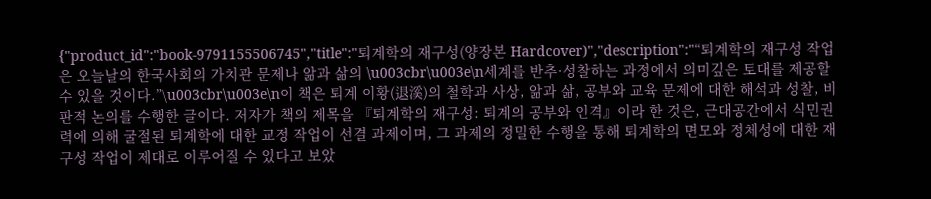{"product_id":"book-9791155506745","title":"퇴계학의 재구성(양장본 Hardcover)","description":"“퇴계학의 재구성 작업은 오늘날의 한국사회의 가치관 문제나 앎과 삶의 \u003cbr\u003e\n세계를 반추·성찰하는 과정에서 의미깊은 토대를 제공할 수 있을 것이다.”\u003cbr\u003e\n이 책은 퇴계 이황(退溪)의 철학과 사상, 앎과 삶, 공부와 교육 문제에 대한 해석과 성찰, 비판적 논의를 수행한 글이다. 저자가 책의 제목을 『퇴계학의 재구성: 퇴계의 공부와 인격』이라 한 것은, 근대공간에서 식민권력에 의해 굴절된 퇴계학에 대한 교정 작업이 선결 과제이며, 그 과제의 정밀한 수행을 통해 퇴계학의 면모와 정체성에 대한 재구성 작업이 제대로 이루어질 수 있다고 보았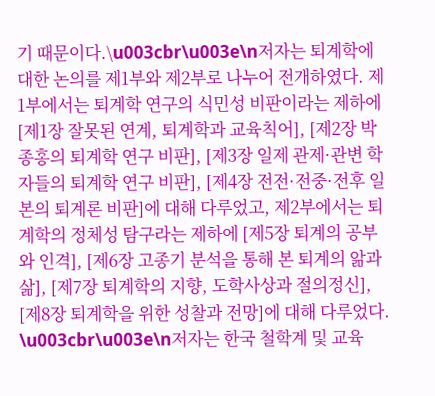기 때문이다.\u003cbr\u003e\n저자는 퇴계학에 대한 논의를 제1부와 제2부로 나누어 전개하였다. 제1부에서는 퇴계학 연구의 식민성 비판이라는 제하에 [제1장 잘못된 연계, 퇴계학과 교육칙어], [제2장 박종홍의 퇴계학 연구 비판], [제3장 일제 관제·관변 학자들의 퇴계학 연구 비판], [제4장 전전·전중·전후 일본의 퇴계론 비판]에 대해 다루었고, 제2부에서는 퇴계학의 정체성 탐구라는 제하에 [제5장 퇴계의 공부와 인격], [제6장 고종기 분석을 통해 본 퇴계의 앎과 삶], [제7장 퇴계학의 지향, 도학사상과 절의정신], [제8장 퇴계학을 위한 성찰과 전망]에 대해 다루었다. \u003cbr\u003e\n저자는 한국 철학계 및 교육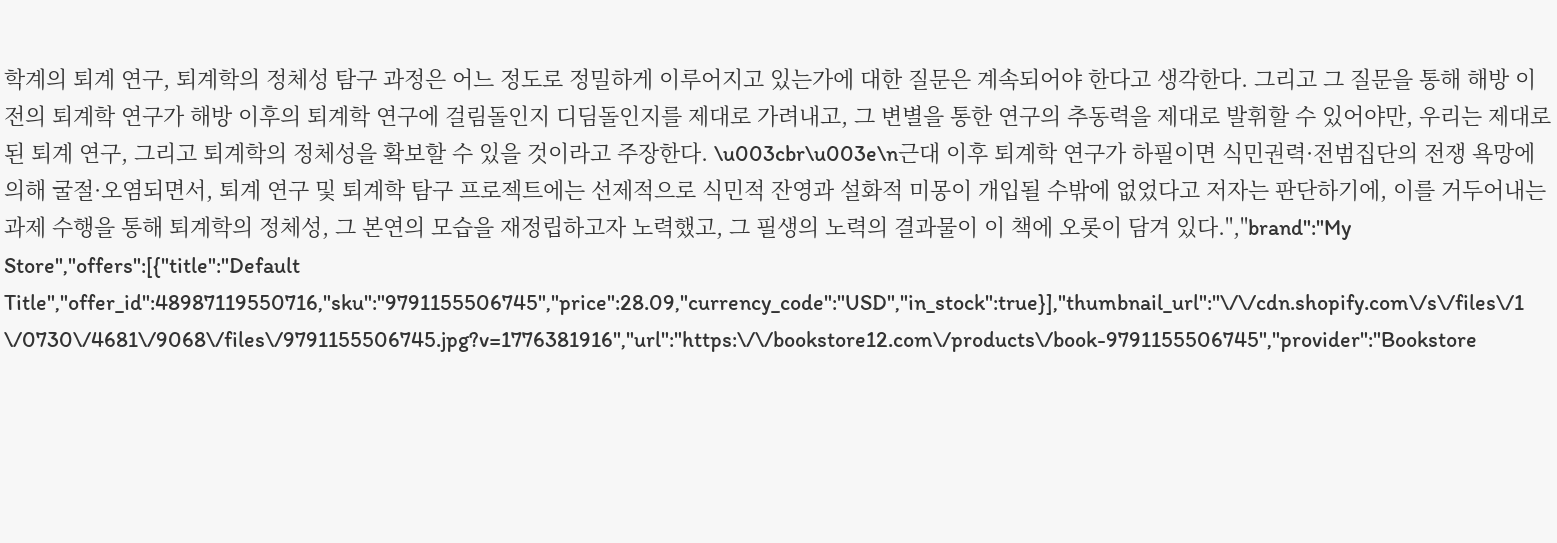학계의 퇴계 연구, 퇴계학의 정체성 탐구 과정은 어느 정도로 정밀하게 이루어지고 있는가에 대한 질문은 계속되어야 한다고 생각한다. 그리고 그 질문을 통해 해방 이전의 퇴계학 연구가 해방 이후의 퇴계학 연구에 걸림돌인지 디딤돌인지를 제대로 가려내고, 그 변별을 통한 연구의 추동력을 제대로 발휘할 수 있어야만, 우리는 제대로 된 퇴계 연구, 그리고 퇴계학의 정체성을 확보할 수 있을 것이라고 주장한다. \u003cbr\u003e\n근대 이후 퇴계학 연구가 하필이면 식민권력·전범집단의 전쟁 욕망에 의해 굴절·오염되면서, 퇴계 연구 및 퇴계학 탐구 프로젝트에는 선제적으로 식민적 잔영과 설화적 미몽이 개입될 수밖에 없었다고 저자는 판단하기에, 이를 거두어내는 과제 수행을 통해 퇴계학의 정체성, 그 본연의 모습을 재정립하고자 노력했고, 그 필생의 노력의 결과물이 이 책에 오롯이 담겨 있다.","brand":"My Store","offers":[{"title":"Default Title","offer_id":48987119550716,"sku":"9791155506745","price":28.09,"currency_code":"USD","in_stock":true}],"thumbnail_url":"\/\/cdn.shopify.com\/s\/files\/1\/0730\/4681\/9068\/files\/9791155506745.jpg?v=1776381916","url":"https:\/\/bookstore12.com\/products\/book-9791155506745","provider":"Bookstore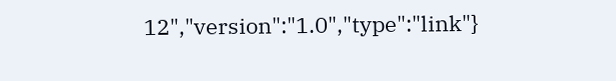12","version":"1.0","type":"link"}